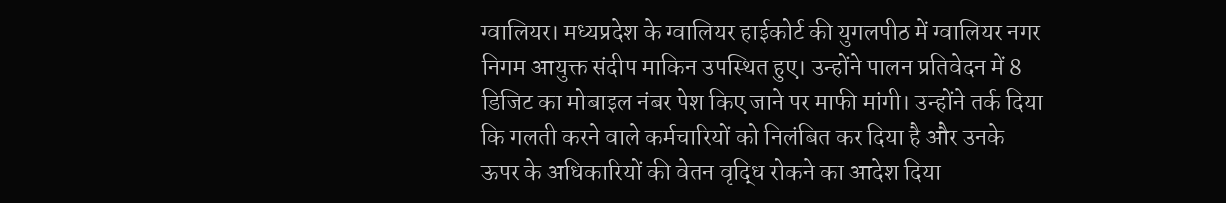ग्वालियर। मध्यप्रदेश के ग्वालियर हाईकोर्ट की युगलपीठ में ग्वालियर नगर निगम आयुक्त संदीप माकिन उपस्थित हुए। उन्होंने पालन प्रतिवेदन में 8 डिजिट का मोबाइल नंबर पेश किए जाने पर माफी मांगी। उन्होंने तर्क दिया कि गलती करने वाले कर्मचारियों को निलंबित कर दिया है और उनके ऊपर के अधिकारियों की वेतन वृद्धि रोकने का आदेश दिया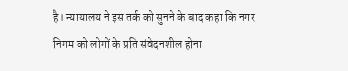है। न्यायालय ने इस तर्क को सुनने के बाद कहा कि नगर निगम को लोगों के प्रति संवेदनशील होना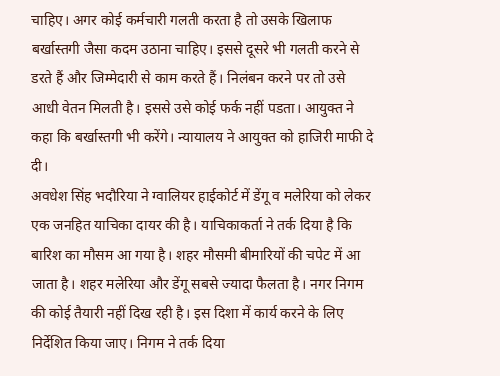चाहिए। अगर कोई कर्मचारी गलती करता है तो उसके खिलाफ बर्खास्तगी जैसा कदम उठाना चाहिए। इससे दूसरे भी गलती करने से डरते हैं और जिम्मेदारी से काम करते हैं। निलंबन करने पर तो उसे आधी वेतन मिलती है। इससे उसे कोई फर्क नहीं पडता। आयुक्त ने कहा कि बर्खास्तगी भी करेंगे। न्यायालय ने आयुक्त को हाजिरी माफी दे दी।
अवधेश सिंह भदौरिया ने ग्वालियर हाईकोर्ट में डेंगू व मलेरिया को लेकर एक जनहित याचिका दायर की है। याचिकाकर्ता ने तर्क दिया है कि बारिश का मौसम आ गया है। शहर मौसमी बीमारियों की चपेट में आ जाता है। शहर मलेरिया और डेंगू सबसे ज्यादा फैलता है। नगर निगम की कोई तैयारी नहीं दिख रही है। इस दिशा में कार्य करने के लिए निर्देशित किया जाए। निगम ने तर्क दिया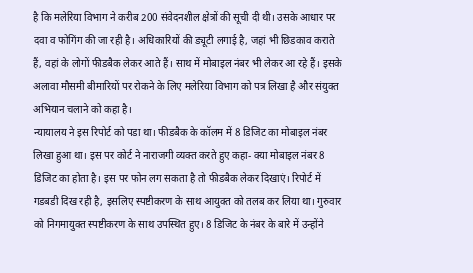है कि मलेरिया विभाग ने करीब 200 संवेदनशील क्षेत्रों की सूची दी थी। उसके आधार पर दवा व फोगिंग की जा रही है। अधिकारियों की ड्यूटी लगाई है, जहां भी छिडकाव कराते हैं, वहां के लोगों फीडबैक लेकर आते हैं। साथ में मोबाइल नंबर भी लेकर आ रहे हैं। इसके अलावा मौसमी बीमारियों पर रोकने के लिए मलेरिया विभाग को पत्र लिखा है और संयुक्त अभियान चलाने को कहा है।
न्यायालय ने इस रिपोर्ट को पडा था। फीडबैक के कॉलम में 8 डिजिट का मोबाइल नंबर लिखा हुआ था। इस पर कोर्ट ने नाराजगी व्यक्त करते हुए कहा- क्या मोबाइल नंबर 8 डिजिट का होता है। इस पर फोन लग सकता है तो फीडबैक लेकर दिखाएं। रिपोर्ट में गडबडी दिख रही है, इसलिए स्पष्टीकरण के साथ आयुक्त को तलब कर लिया था। गुरुवार को निगमायुक्त स्पष्टीकरण के साथ उपस्थित हुए। 8 डिजिट के नंबर के बारे में उन्होंने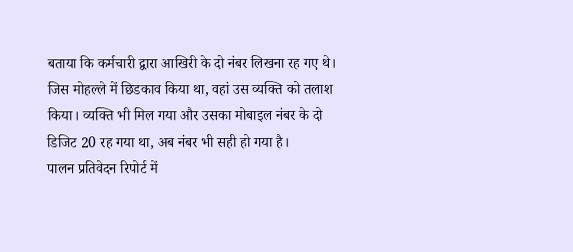बताया कि कर्मचारी द्वारा आखिरी के दो नंबर लिखना रह गए थे। जिस मोहल्ले में छिडकाव किया था, वहां उस व्यक्ति को तलाश किया। व्यक्ति भी मिल गया और उसका मोबाइल नंबर के दो डिजिट 20 रह गया था, अब नंबर भी सही हो गया है।
पालन प्रतिवेदन रिपोर्ट में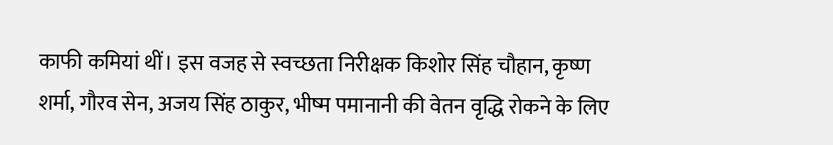काफी कमियां थीं। इस वजह से स्वच्छता निरीक्षक किशोर सिंह चौहान, कृष्ण शर्मा, गौरव सेन, अजय सिंह ठाकुर, भीष्म पमानानी की वेतन वृद्धि रोकने के लिए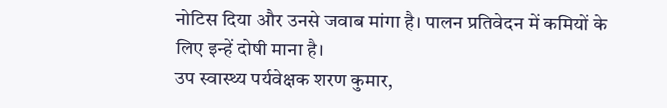नोटिस दिया और उनसे जवाब मांगा है। पालन प्रतिवेदन में कमियों के लिए इन्हें दोषी माना है।
उप स्वास्थ्य पर्यवेक्षक शरण कुमार,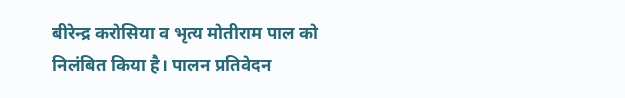बीरेन्द्र करोसिया व भृत्य मोतीराम पाल को निलंबित किया है। पालन प्रतिवेदन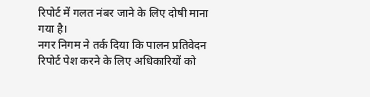रिपोर्ट में गलत नंबर जाने के लिए दोषी माना गया है।
नगर निगम ने तर्क दिया कि पालन प्रतिवेदन रिपोर्ट पेश करने के लिए अधिकारियों को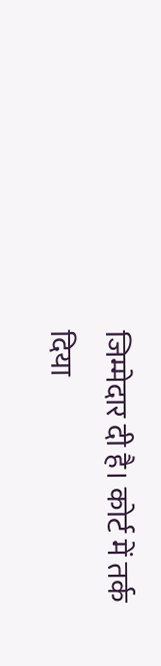जिम्मेदार दी है। कोर्ट में तर्क दिया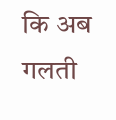कि अब गलती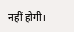नहीं होगी।